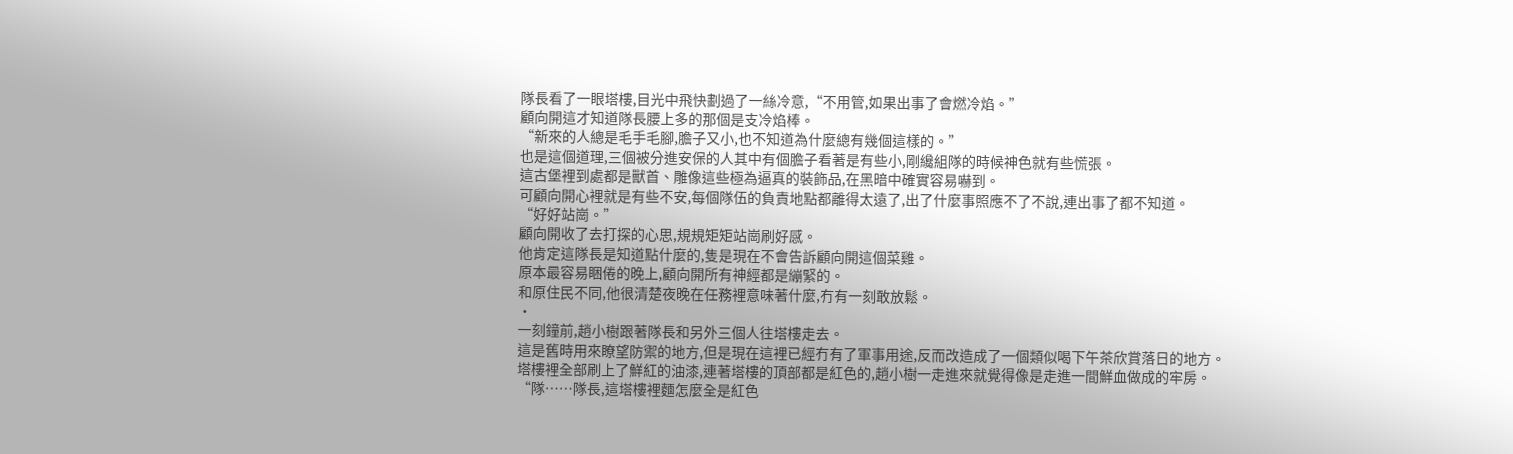隊長看了一眼塔樓,目光中飛快劃過了一絲冷意,“不用管,如果出事了會燃冷焰。”
顧向開這才知道隊長腰上多的那個是支冷焰棒。
“新來的人總是毛手毛腳,膽子又小,也不知道為什麼總有幾個這樣的。”
也是這個道理,三個被分進安保的人其中有個膽子看著是有些小,剛纔組隊的時候神色就有些慌張。
這古堡裡到處都是獸首、雕像這些極為逼真的裝飾品,在黑暗中確實容易嚇到。
可顧向開心裡就是有些不安,每個隊伍的負責地點都離得太遠了,出了什麼事照應不了不說,連出事了都不知道。
“好好站崗。”
顧向開收了去打探的心思,規規矩矩站崗刷好感。
他肯定這隊長是知道點什麼的,隻是現在不會告訴顧向開這個菜雞。
原本最容易睏倦的晚上,顧向開所有神經都是繃緊的。
和原住民不同,他很清楚夜晚在任務裡意味著什麼,冇有一刻敢放鬆。
·
一刻鐘前,趙小樹跟著隊長和另外三個人往塔樓走去。
這是舊時用來瞭望防禦的地方,但是現在這裡已經冇有了軍事用途,反而改造成了一個類似喝下午茶欣賞落日的地方。
塔樓裡全部刷上了鮮紅的油漆,連著塔樓的頂部都是紅色的,趙小樹一走進來就覺得像是走進一間鮮血做成的牢房。
“隊……隊長,這塔樓裡麵怎麼全是紅色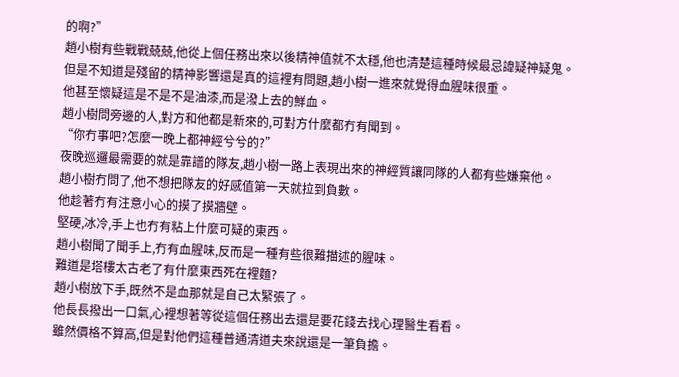的啊?”
趙小樹有些戰戰兢兢,他從上個任務出來以後精神值就不太穩,他也清楚這種時候最忌諱疑神疑鬼。
但是不知道是殘留的精神影響還是真的這裡有問題,趙小樹一進來就覺得血腥味很重。
他甚至懷疑這是不是不是油漆,而是潑上去的鮮血。
趙小樹問旁邊的人,對方和他都是新來的,可對方什麼都冇有聞到。
“你冇事吧?怎麼一晚上都神經兮兮的?”
夜晚巡邏最需要的就是靠譜的隊友,趙小樹一路上表現出來的神經質讓同隊的人都有些嫌棄他。
趙小樹冇問了,他不想把隊友的好感值第一天就拉到負數。
他趁著冇有注意小心的摸了摸牆壁。
堅硬,冰冷,手上也冇有粘上什麼可疑的東西。
趙小樹聞了聞手上,冇有血腥味,反而是一種有些很難描述的腥味。
難道是塔樓太古老了有什麼東西死在裡麵?
趙小樹放下手,既然不是血那就是自己太緊張了。
他長長撥出一口氣,心裡想著等從這個任務出去還是要花錢去找心理醫生看看。
雖然價格不算高,但是對他們這種普通清道夫來說還是一筆負擔。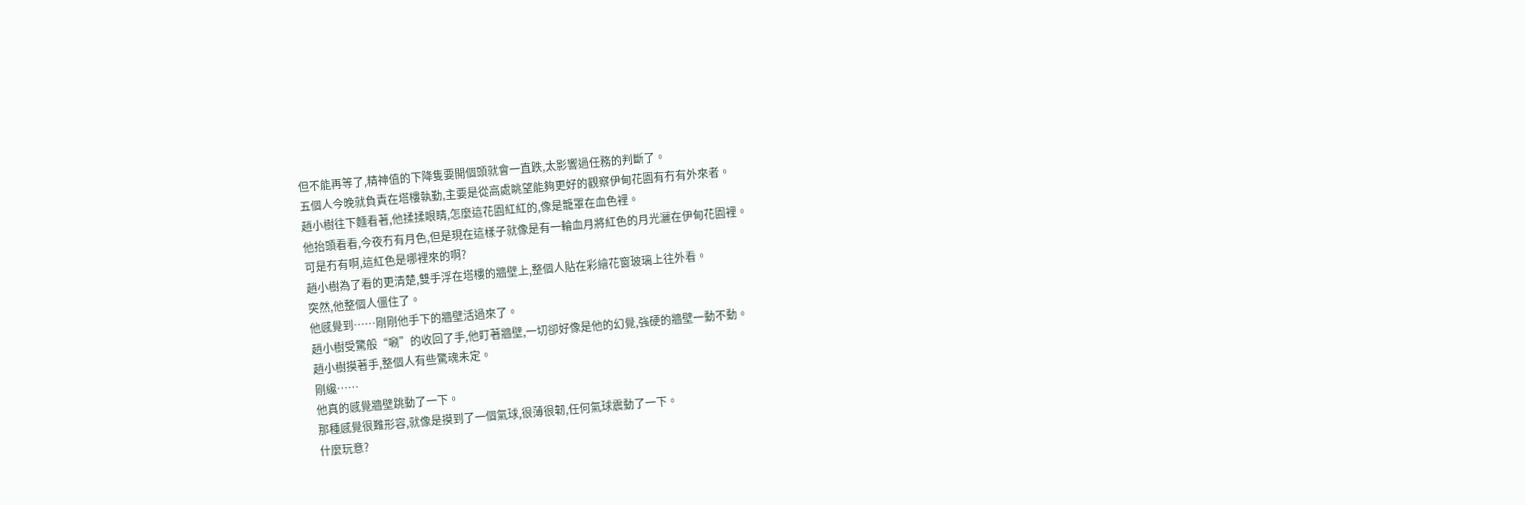但不能再等了,精神值的下降隻要開個頭就會一直跌,太影響過任務的判斷了。
五個人今晚就負責在塔樓執勤,主要是從高處眺望能夠更好的觀察伊甸花園有冇有外來者。
趙小樹往下麵看著,他揉揉眼睛,怎麼這花園紅紅的,像是籠罩在血色裡。
他抬頭看看,今夜冇有月色,但是現在這樣子就像是有一輪血月將紅色的月光灑在伊甸花園裡。
可是冇有啊,這紅色是哪裡來的啊?
趙小樹為了看的更清楚,雙手浮在塔樓的牆壁上,整個人貼在彩繪花窗玻璃上往外看。
突然,他整個人僵住了。
他感覺到……剛剛他手下的牆壁活過來了。
趙小樹受驚般“唰”的收回了手,他盯著牆壁,一切卻好像是他的幻覺,強硬的牆壁一動不動。
趙小樹摸著手,整個人有些驚魂未定。
剛纔……
他真的感覺牆壁跳動了一下。
那種感覺很難形容,就像是摸到了一個氣球,很薄很韌,任何氣球震動了一下。
什麼玩意?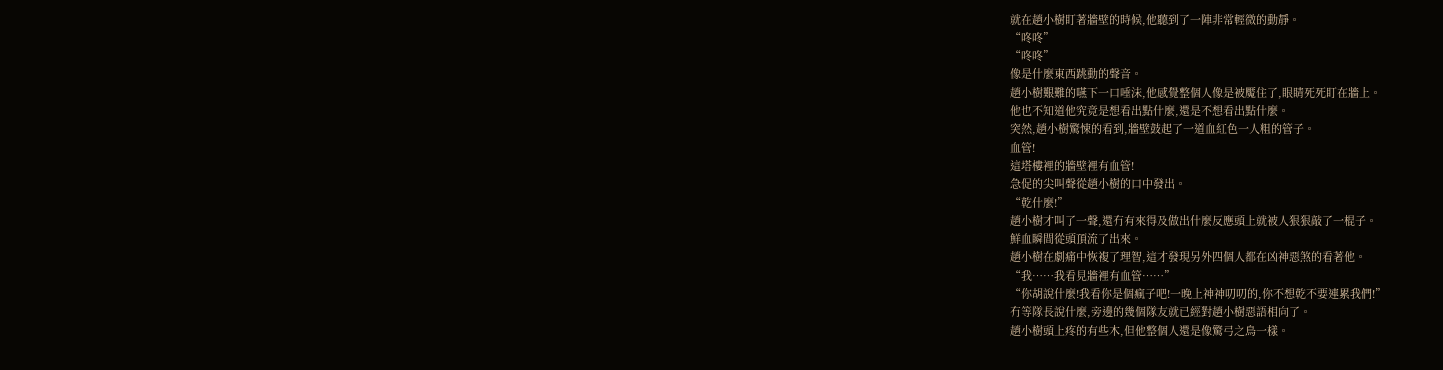就在趙小樹盯著牆壁的時候,他聽到了一陣非常輕微的動靜。
“咚咚”
“咚咚”
像是什麼東西跳動的聲音。
趙小樹艱難的嚥下一口唾沫,他感覺整個人像是被魘住了,眼睛死死盯在牆上。
他也不知道他究竟是想看出點什麼,還是不想看出點什麼。
突然,趙小樹驚悚的看到,牆壁鼓起了一道血紅色一人粗的管子。
血管!
這塔樓裡的牆壁裡有血管!
急促的尖叫聲從趙小樹的口中發出。
“乾什麼!”
趙小樹才叫了一聲,還冇有來得及做出什麼反應頭上就被人狠狠敲了一棍子。
鮮血瞬間從頭頂流了出來。
趙小樹在劇痛中恢複了理智,這才發現另外四個人都在凶神惡煞的看著他。
“我……我看見牆裡有血管……”
“你胡說什麼!我看你是個瘋子吧!一晚上神神叨叨的,你不想乾不要連累我們!”
冇等隊長說什麼,旁邊的幾個隊友就已經對趙小樹惡語相向了。
趙小樹頭上疼的有些木,但他整個人還是像驚弓之鳥一樣。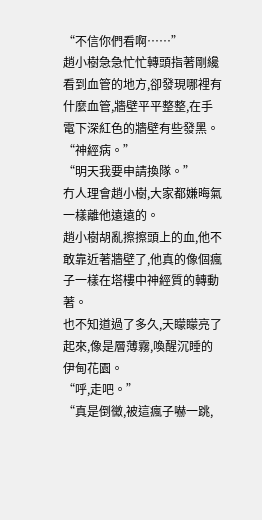“不信你們看啊……”
趙小樹急急忙忙轉頭指著剛纔看到血管的地方,卻發現哪裡有什麼血管,牆壁平平整整,在手電下深紅色的牆壁有些發黑。
“神經病。”
“明天我要申請換隊。”
冇人理會趙小樹,大家都嫌晦氣一樣離他遠遠的。
趙小樹胡亂擦擦頭上的血,他不敢靠近著牆壁了,他真的像個瘋子一樣在塔樓中神經質的轉動著。
也不知道過了多久,天矇矇亮了起來,像是層薄霧,喚醒沉睡的伊甸花園。
“呼,走吧。”
“真是倒黴,被這瘋子嚇一跳,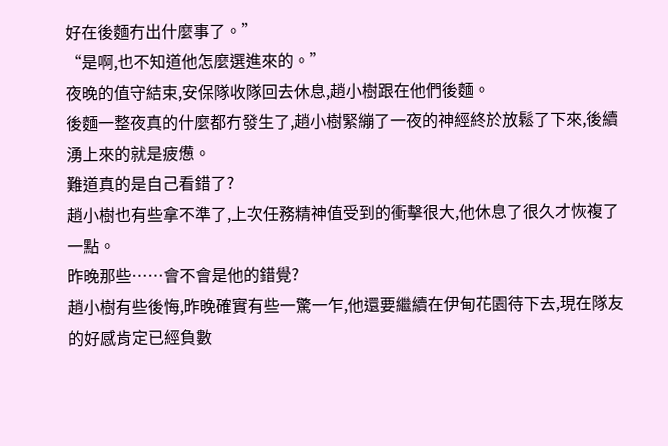好在後麵冇出什麼事了。”
“是啊,也不知道他怎麼選進來的。”
夜晚的值守結束,安保隊收隊回去休息,趙小樹跟在他們後麵。
後麵一整夜真的什麼都冇發生了,趙小樹緊繃了一夜的神經終於放鬆了下來,後續湧上來的就是疲憊。
難道真的是自己看錯了?
趙小樹也有些拿不準了,上次任務精神值受到的衝擊很大,他休息了很久才恢複了一點。
昨晚那些……會不會是他的錯覺?
趙小樹有些後悔,昨晚確實有些一驚一乍,他還要繼續在伊甸花園待下去,現在隊友的好感肯定已經負數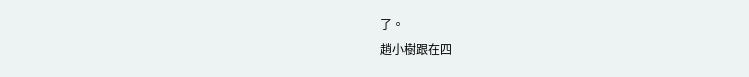了。
趙小樹跟在四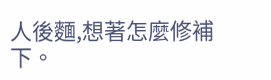人後麵,想著怎麼修補下。